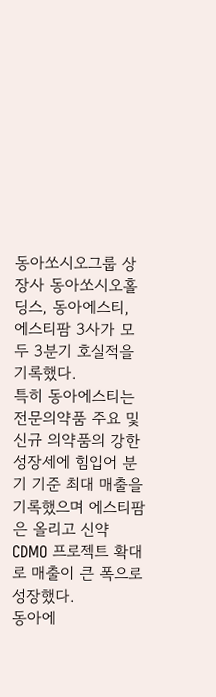동아쏘시오그룹 상장사 동아쏘시오홀딩스, 동아에스티, 에스티팜 3사가 모두 3분기 호실적을 기록했다.
특히 동아에스티는 전문의약품 주요 및 신규 의약품의 강한 성장세에 힘입어 분기 기준 최대 매출을 기록했으며 에스티팜은 올리고 신약 CDMO 프로젝트 확대로 매출이 큰 폭으로 성장했다.
동아에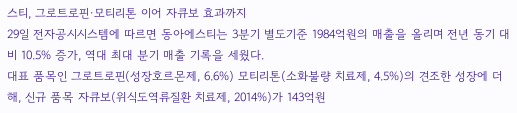스티, 그로트로핀·모티리톤 이어 자큐보 효과까지
29일 전자공시시스템에 따르면 동아에스티는 3분기 별도기준 1984억원의 매출을 올리며 전년 동기 대비 10.5% 증가, 역대 최대 분기 매출 기록을 세웠다.
대표 품목인 그로트로핀(성장호르몬제, 6.6%) 모티리톤(소화불량 치료제, 4.5%)의 견조한 성장에 더해, 신규 품목 자큐보(위식도역류질환 치료제, 2014%)가 143억원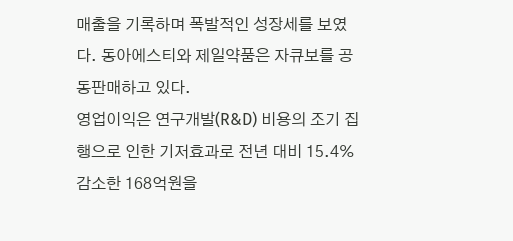매출을 기록하며 폭발적인 성장세를 보였다. 동아에스티와 제일약품은 자큐보를 공동판매하고 있다.
영업이익은 연구개발(R&D) 비용의 조기 집행으로 인한 기저효과로 전년 대비 15.4% 감소한 168억원을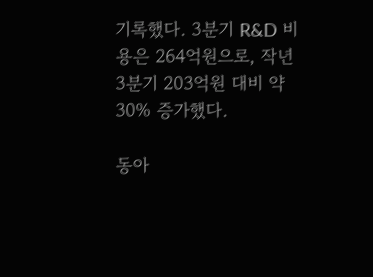기록했다. 3분기 R&D 비용은 264억원으로, 작년 3분기 203억원 대비 약 30% 증가했다.

동아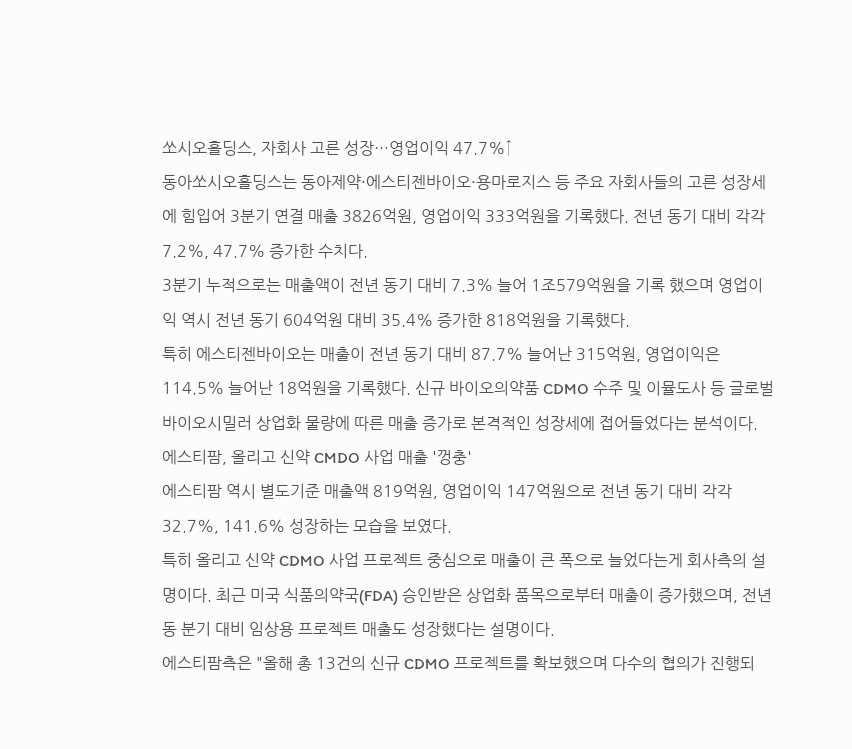쏘시오홀딩스, 자회사 고른 성장…영업이익 47.7%↑
동아쏘시오홀딩스는 동아제약·에스티젠바이오·용마로지스 등 주요 자회사들의 고른 성장세에 힘입어 3분기 연결 매출 3826억원, 영업이익 333억원을 기록했다. 전년 동기 대비 각각 7.2%, 47.7% 증가한 수치다.
3분기 누적으로는 매출액이 전년 동기 대비 7.3% 늘어 1조579억원을 기록 했으며 영업이익 역시 전년 동기 604억원 대비 35.4% 증가한 818억원을 기록했다.
특히 에스티젠바이오는 매출이 전년 동기 대비 87.7% 늘어난 315억원, 영업이익은 114.5% 늘어난 18억원을 기록했다. 신규 바이오의약품 CDMO 수주 및 이뮬도사 등 글로벌 바이오시밀러 상업화 물량에 따른 매출 증가로 본격적인 성장세에 접어들었다는 분석이다.
에스티팜, 올리고 신약 CMDO 사업 매출 '껑충'
에스티팜 역시 별도기준 매출액 819억원, 영업이익 147억원으로 전년 동기 대비 각각 32.7%, 141.6% 성장하는 모습을 보였다.
특히 올리고 신약 CDMO 사업 프로젝트 중심으로 매출이 큰 폭으로 늘었다는게 회사측의 설명이다. 최근 미국 식품의약국(FDA) 승인받은 상업화 품목으로부터 매출이 증가했으며, 전년 동 분기 대비 임상용 프로젝트 매출도 성장했다는 설명이다.
에스티팜측은 "올해 총 13건의 신규 CDMO 프로젝트를 확보했으며 다수의 협의가 진행되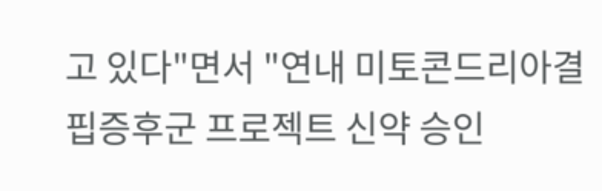고 있다"면서 "연내 미토콘드리아결핍증후군 프로젝트 신약 승인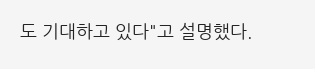도 기대하고 있다"고 설명했다.